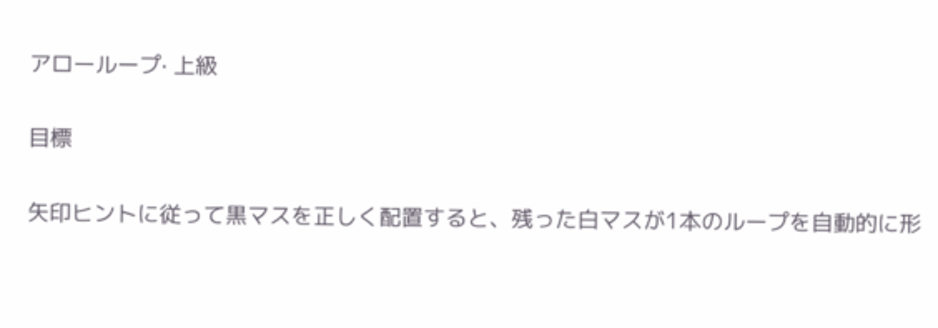アローループ· 上級

目標

矢印ヒントに従って黒マスを正しく配置すると、残った白マスが1本のループを自動的に形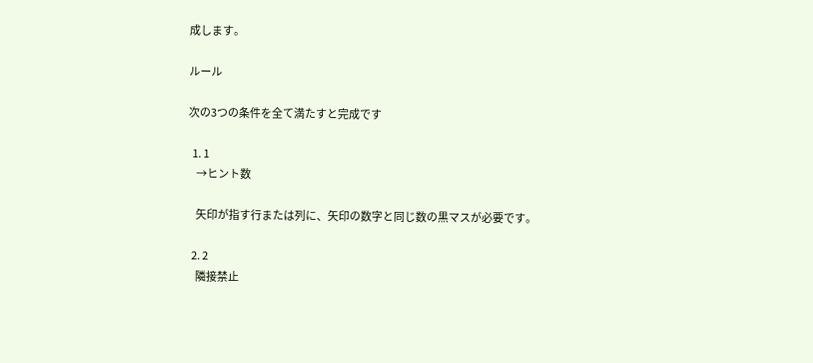成します。

ルール

次の3つの条件を全て満たすと完成です

  1. 1
    →ヒント数

    矢印が指す行または列に、矢印の数字と同じ数の黒マスが必要です。

  2. 2
    隣接禁止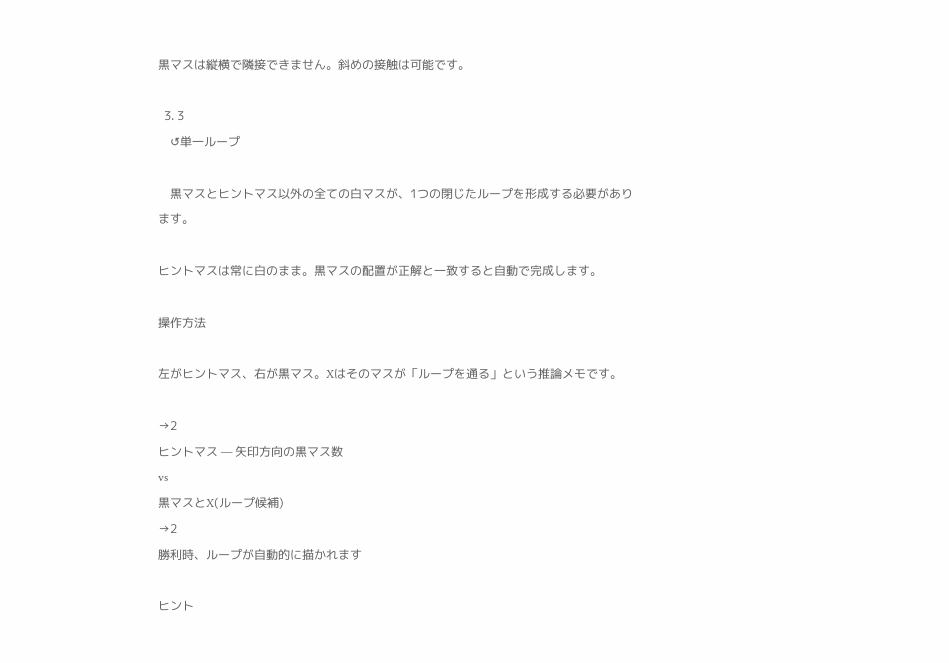黒マスは縦横で隣接できません。斜めの接触は可能です。

  3. 3
    ↺単一ループ

    黒マスとヒントマス以外の全ての白マスが、1つの閉じたループを形成する必要があります。

ヒントマスは常に白のまま。黒マスの配置が正解と一致すると自動で完成します。

操作方法

左がヒントマス、右が黒マス。Xはそのマスが「ループを通る」という推論メモです。

→2
ヒントマス — 矢印方向の黒マス数
vs
黒マスとX(ループ候補)
→2
勝利時、ループが自動的に描かれます

ヒント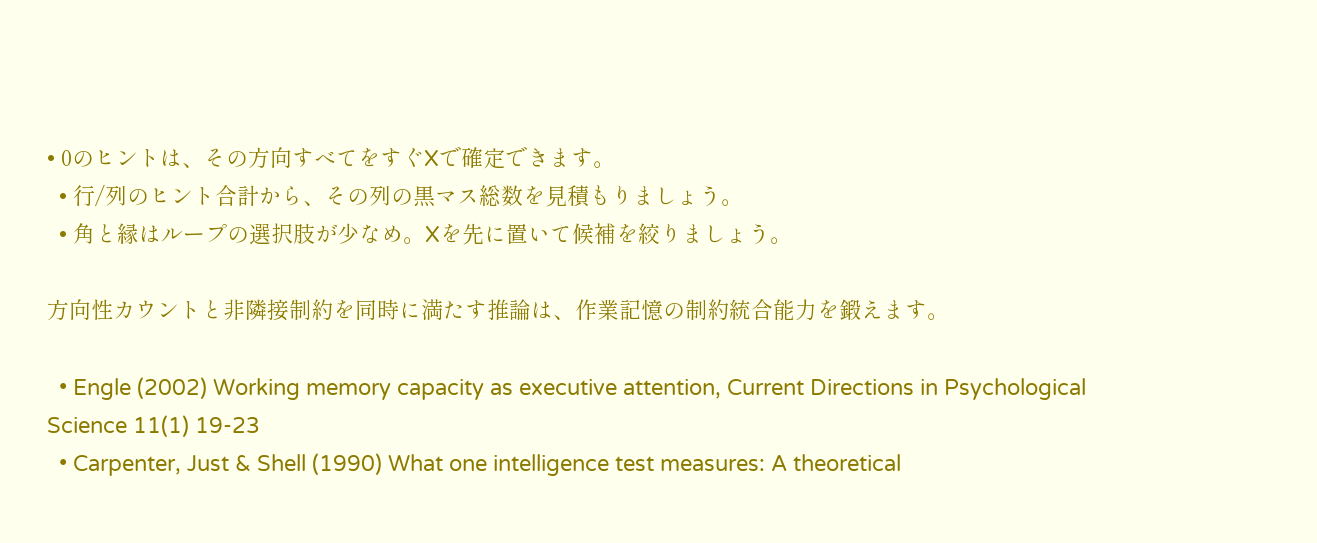• 0のヒントは、その方向すべてをすぐXで確定できます。
  • 行/列のヒント合計から、その列の黒マス総数を見積もりましょう。
  • 角と縁はループの選択肢が少なめ。Xを先に置いて候補を絞りましょう。

方向性カウントと非隣接制約を同時に満たす推論は、作業記憶の制約統合能力を鍛えます。

  • Engle (2002) Working memory capacity as executive attention, Current Directions in Psychological Science 11(1) 19-23
  • Carpenter, Just & Shell (1990) What one intelligence test measures: A theoretical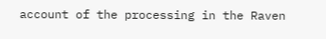account of the processing in the Raven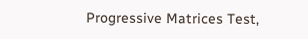Progressive Matrices Test,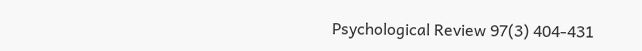Psychological Review 97(3) 404-431